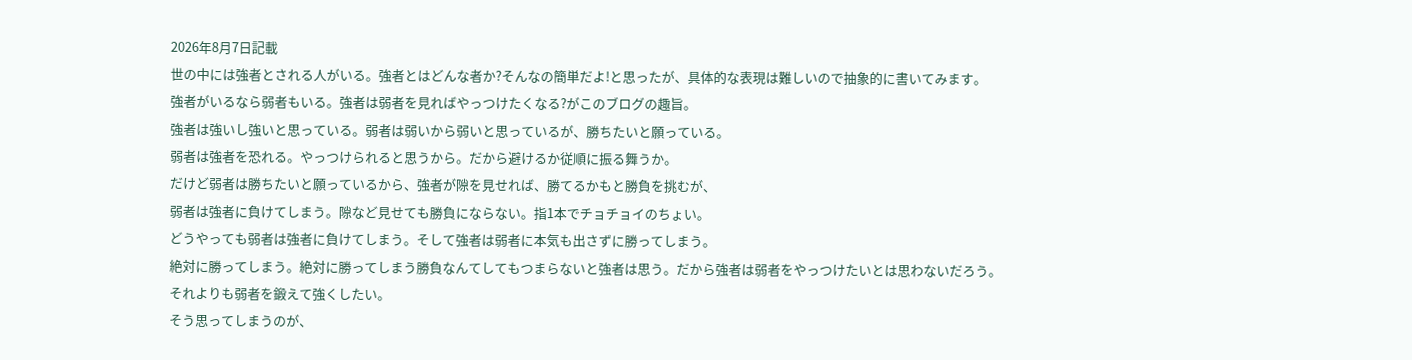2026年8月7日記載
世の中には強者とされる人がいる。強者とはどんな者か?そんなの簡単だよ!と思ったが、具体的な表現は難しいので抽象的に書いてみます。
強者がいるなら弱者もいる。強者は弱者を見ればやっつけたくなる?がこのブログの趣旨。
強者は強いし強いと思っている。弱者は弱いから弱いと思っているが、勝ちたいと願っている。
弱者は強者を恐れる。やっつけられると思うから。だから避けるか従順に振る舞うか。
だけど弱者は勝ちたいと願っているから、強者が隙を見せれば、勝てるかもと勝負を挑むが、
弱者は強者に負けてしまう。隙など見せても勝負にならない。指1本でチョチョイのちょい。
どうやっても弱者は強者に負けてしまう。そして強者は弱者に本気も出さずに勝ってしまう。
絶対に勝ってしまう。絶対に勝ってしまう勝負なんてしてもつまらないと強者は思う。だから強者は弱者をやっつけたいとは思わないだろう。
それよりも弱者を鍛えて強くしたい。
そう思ってしまうのが、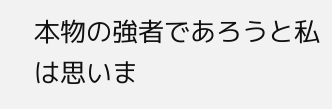本物の強者であろうと私は思いま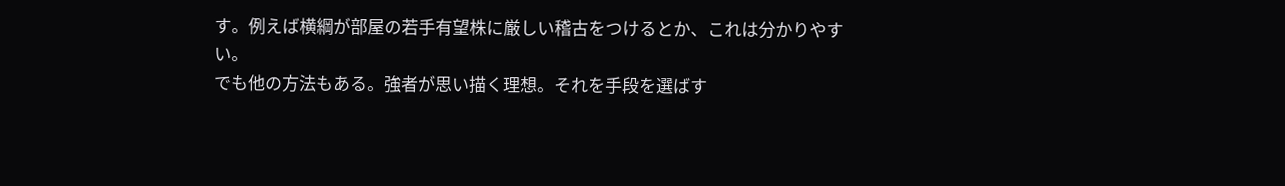す。例えば横綱が部屋の若手有望株に厳しい稽古をつけるとか、これは分かりやすい。
でも他の方法もある。強者が思い描く理想。それを手段を選ばす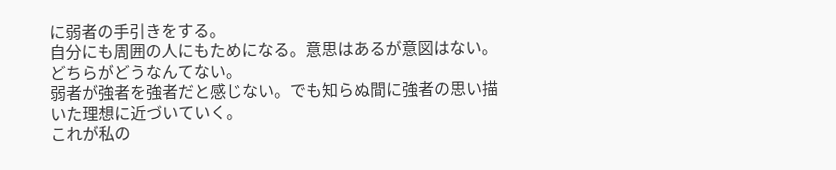に弱者の手引きをする。
自分にも周囲の人にもためになる。意思はあるが意図はない。どちらがどうなんてない。
弱者が強者を強者だと感じない。でも知らぬ間に強者の思い描いた理想に近づいていく。
これが私の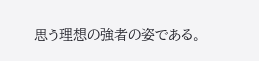思う理想の強者の姿である。